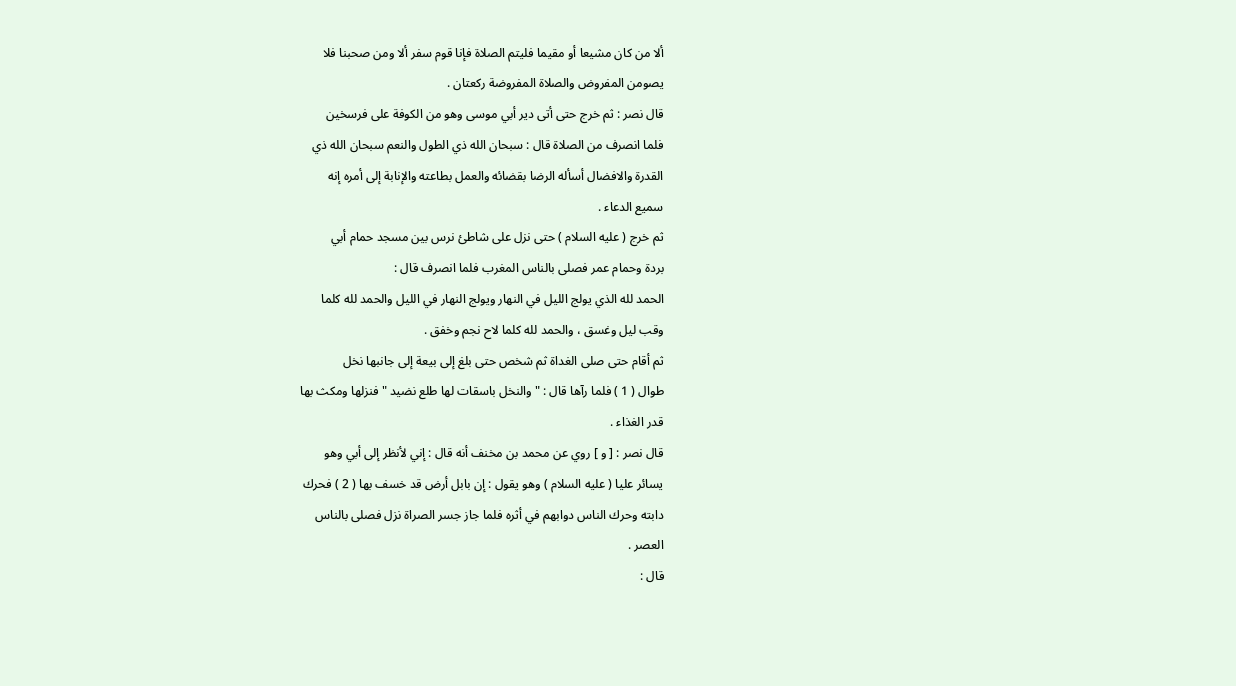ألا من كان مشيعا أو مقيما فليتم الصلاة فإنا قوم سفر ألا ومن صحبنا فلا
يصومن المفروض والصلاة المفروضة ركعتان .
قال نصر : ثم خرج حتى أتى دير أبي موسى وهو من الكوفة على فرسخين
فلما انصرف من الصلاة قال : سبحان الله ذي الطول والنعم سبحان الله ذي
القدرة والافضال أسأله الرضا بقضائه والعمل بطاعته والإنابة إلى أمره إنه
سميع الدعاء .
ثم خرج ( عليه السلام ) حتى نزل على شاطئ نرس بين مسجد حمام أبي
بردة وحمام عمر فصلى بالناس المغرب فلما انصرف قال :
الحمد لله الذي يولج الليل في النهار ويولج النهار في الليل والحمد لله كلما
وقب ليل وغسق ، والحمد لله كلما لاح نجم وخفق .
ثم أقام حتى صلى الغداة ثم شخص حتى بلغ إلى بيعة إلى جانبها نخل
طوال ( 1 ) فلما رآها قال : " والنخل باسقات لها طلع نضيد " فنزلها ومكث بها
قدر الغذاء .
قال نصر : [ و ] روي عن محمد بن مخنف أنه قال : إني لأنظر إلى أبي وهو
يسائر عليا ( عليه السلام ) وهو يقول : إن بابل أرض قد خسف بها ( 2 ) فحرك
دابته وحرك الناس دوابهم في أثره فلما جاز جسر الصراة نزل فصلى بالناس
العصر .
قال :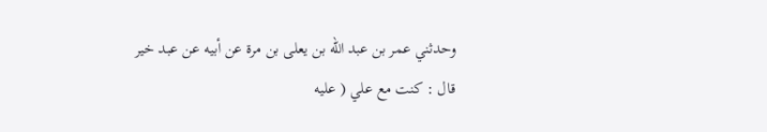وحدثني عمر بن عبد الله بن يعلى بن مرة عن أبيه عن عبد خير
قال : كنت مع علي ( عليه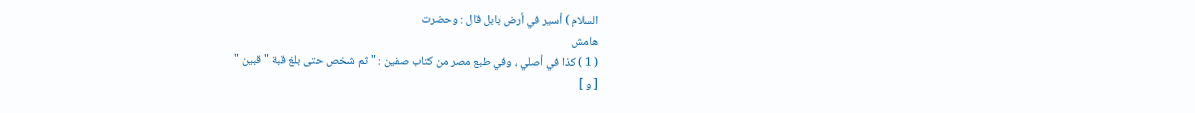السلام ) أسير في أرض بابل قال : وحضرت
هامش
( 1 ) كذا في أصلي ، وفي طبع مصر من كتاب صفين : " ثم شخص حتى بلغ قبة " قبين "
[ و ]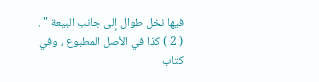فيها نخل طوال إلى جانب البيعة " .
( 2 ) كذا في الأصل المطبوع ، وفي كتاب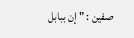صفين : " إن ببابل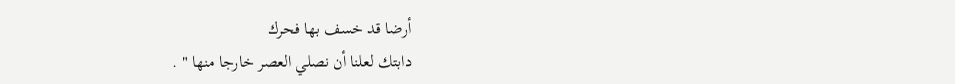أرضا قد خسف بها فحرك
دابتك لعلنا أن نصلي العصر خارجا منها " .